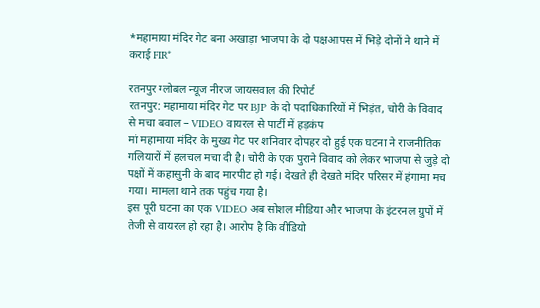*महामाया मंदिर गेट बना अखाड़ा भाजपा के दो पक्षआपस में भिड़े दोनों ने थाने में कराई FIR*

रतनपुर ग्लोबल न्यूज नीरज जायसवाल की रिपोर्ट
रतनपुर: महामाया मंदिर गेट पर BJP के दो पदाधिकारियों में भिड़ंत, चोरी के विवाद से मचा बवाल – VIDEO वायरल से पार्टी में हड़कंप
मां महामाया मंदिर के मुख्य गेट पर शनिवार दोपहर दो हुई एक घटना ने राजनीतिक गलियारों में हलचल मचा दी है। चोरी के एक पुराने विवाद को लेकर भाजपा से जुड़े दो पक्षों में कहासुनी के बाद मारपीट हो गई। देखते ही देखते मंदिर परिसर में हंगामा मच गया। मामला थाने तक पहुंच गया है।
इस पूरी घटना का एक VIDEO अब सोशल मीडिया और भाजपा के इंटरनल ग्रुपों में तेजी से वायरल हो रहा है। आरोप है कि वीडियो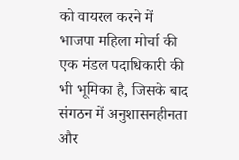को वायरल करने में भाजपा महिला मोर्चा की एक मंडल पदाधिकारी की भी भूमिका है, जिसके बाद संगठन में अनुशासनहीनता और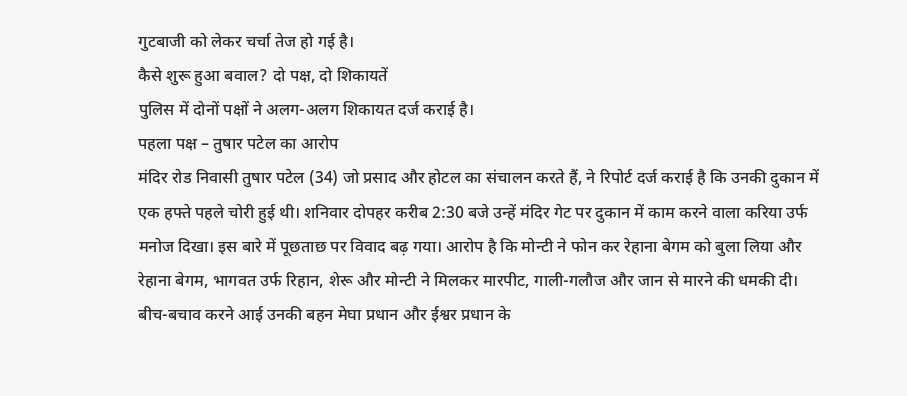गुटबाजी को लेकर चर्चा तेज हो गई है।
कैसे शुरू हुआ बवाल? दो पक्ष, दो शिकायतें
पुलिस में दोनों पक्षों ने अलग-अलग शिकायत दर्ज कराई है।
पहला पक्ष – तुषार पटेल का आरोप
मंदिर रोड निवासी तुषार पटेल (34) जो प्रसाद और होटल का संचालन करते हैं, ने रिपोर्ट दर्ज कराई है कि उनकी दुकान में एक हफ्ते पहले चोरी हुई थी। शनिवार दोपहर करीब 2:30 बजे उन्हें मंदिर गेट पर दुकान में काम करने वाला करिया उर्फ मनोज दिखा। इस बारे में पूछताछ पर विवाद बढ़ गया। आरोप है कि मोन्टी ने फोन कर रेहाना बेगम को बुला लिया और रेहाना बेगम, भागवत उर्फ रिहान, शेरू और मोन्टी ने मिलकर मारपीट, गाली-गलौज और जान से मारने की धमकी दी। बीच-बचाव करने आई उनकी बहन मेघा प्रधान और ईश्वर प्रधान के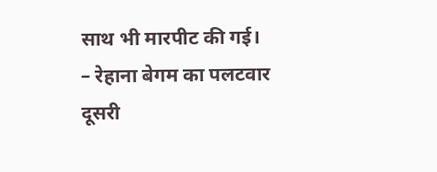साथ भी मारपीट की गई।
– रेहाना बेगम का पलटवार
दूसरी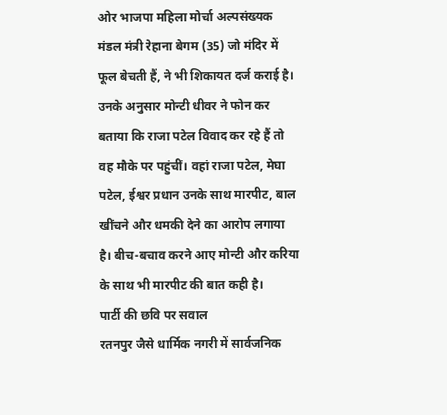ओर भाजपा महिला मोर्चा अल्पसंख्यक मंडल मंत्री रेहाना बेगम (35) जो मंदिर में फूल बेचती हैं, ने भी शिकायत दर्ज कराई है। उनके अनुसार मोन्टी धीवर ने फोन कर बताया कि राजा पटेल विवाद कर रहे हैं तो वह मौके पर पहुंचीं। वहां राजा पटेल, मेघा पटेल, ईश्वर प्रधान उनके साथ मारपीट, बाल खींचने और धमकी देने का आरोप लगाया है। बीच-बचाव करने आए मोन्टी और करिया के साथ भी मारपीट की बात कही है।
पार्टी की छवि पर सवाल
रतनपुर जैसे धार्मिक नगरी में सार्वजनिक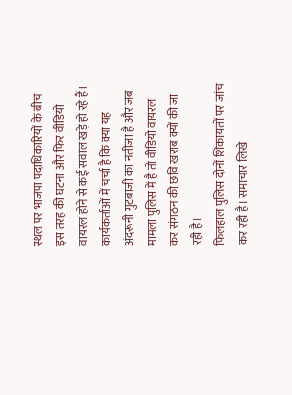स्थल पर भाजपा पदाधिकारियों के बीच इस तरह की घटना और फिर वीडियो वायरल होने से कई सवाल खड़े हो रहे हैं। कार्यकर्ताओं में चर्चा है कि क्या यह अंदरूनी गुटबाजी का नतीजा है और जब मामला पुलिस में है तो वीडियो वायरल कर संगठन की छवि खराब क्यों की जा रही है।
फिलहाल पुलिस दोनों शिकायतों पर जांच कर रही है। समाचार लिखे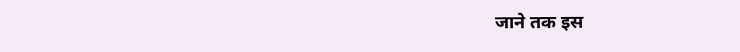जाने तक इस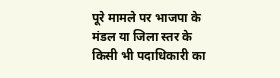पूरे मामले पर भाजपा के मंडल या जिला स्तर के किसी भी पदाधिकारी का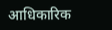आधिकारिक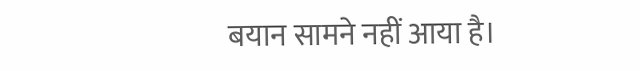बयान सामने नहीं आया है।